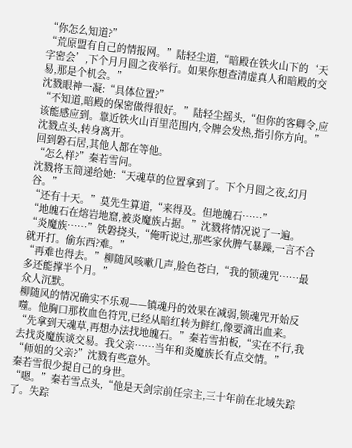“你怎么知道?”
“荒原盟有自己的情报网。”陆轻尘道,“暗殿在铁火山下的‘天字密会’,下个月月圆之夜举行。如果你想查清虚真人和暗殿的交易,那是个机会。”
沈戮眼神一凝:“具体位置?”
“不知道,暗殿的保密做得很好。”陆轻尘摇头,“但你的客卿令,应该能感应到。靠近铁火山百里范围内,令牌会发热,指引你方向。”
沈戮点头,转身离开。
回到磐石居,其他人都在等他。
“怎么样?”秦若雪问。
沈戮将玉简递给她:“天魂草的位置拿到了。下个月圆之夜,幻月谷。”
“还有十天。”莫先生算道,“来得及。但地魄石……”
“地魄石在熔岩地窟,被炎魔族占据。”沈戮将情况说了一遍。
“炎魔族……”铁磐挠头,“俺听说过,那些家伙脾气暴躁,一言不合就开打。偷东西?难。”
“再难也得去。”柳随风咳嗽几声,脸色苍白,“我的锁魂咒……最多还能撑半个月。”
众人沉默。
柳随风的情况确实不乐观——镇魂丹的效果在减弱,锁魂咒开始反噬。他胸口那枚血色符咒,已经从暗红转为鲜红,像要滴出血来。
“先拿到天魂草,再想办法找地魄石。”秦若雪拍板,“实在不行,我去找炎魔族谈交易。我父亲……当年和炎魔族长有点交情。”
“师姐的父亲?”沈戮有些意外。
秦若雪很少提自己的身世。
“嗯。”秦若雪点头,“他是天剑宗前任宗主,三十年前在北域失踪了。失踪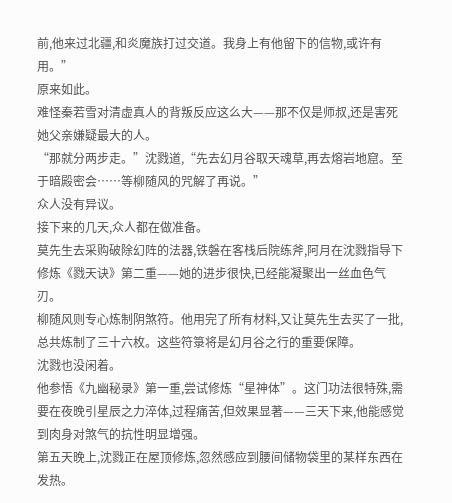前,他来过北疆,和炎魔族打过交道。我身上有他留下的信物,或许有用。”
原来如此。
难怪秦若雪对清虚真人的背叛反应这么大——那不仅是师叔,还是害死她父亲嫌疑最大的人。
“那就分两步走。”沈戮道,“先去幻月谷取天魂草,再去熔岩地窟。至于暗殿密会……等柳随风的咒解了再说。”
众人没有异议。
接下来的几天,众人都在做准备。
莫先生去采购破除幻阵的法器,铁磐在客栈后院练斧,阿月在沈戮指导下修炼《戮天诀》第二重——她的进步很快,已经能凝聚出一丝血色气刃。
柳随风则专心炼制阴煞符。他用完了所有材料,又让莫先生去买了一批,总共炼制了三十六枚。这些符箓将是幻月谷之行的重要保障。
沈戮也没闲着。
他参悟《九幽秘录》第一重,尝试修炼“星神体”。这门功法很特殊,需要在夜晚引星辰之力淬体,过程痛苦,但效果显著——三天下来,他能感觉到肉身对煞气的抗性明显增强。
第五天晚上,沈戮正在屋顶修炼,忽然感应到腰间储物袋里的某样东西在发热。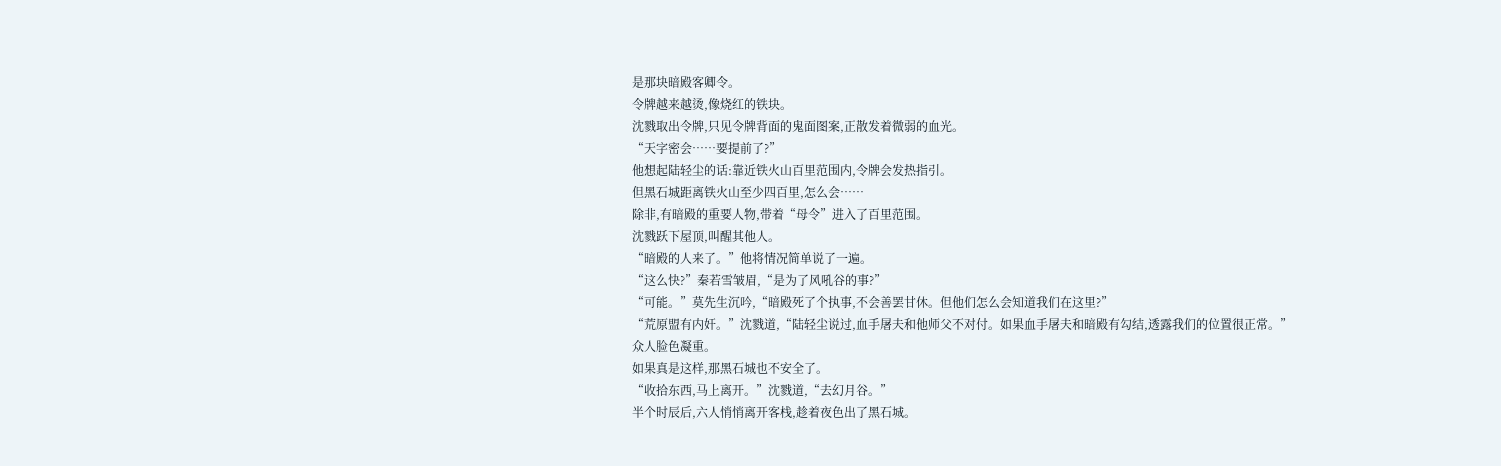是那块暗殿客卿令。
令牌越来越烫,像烧红的铁块。
沈戮取出令牌,只见令牌背面的鬼面图案,正散发着微弱的血光。
“天字密会……要提前了?”
他想起陆轻尘的话:靠近铁火山百里范围内,令牌会发热指引。
但黑石城距离铁火山至少四百里,怎么会……
除非,有暗殿的重要人物,带着“母令”进入了百里范围。
沈戮跃下屋顶,叫醒其他人。
“暗殿的人来了。”他将情况简单说了一遍。
“这么快?”秦若雪皱眉,“是为了风吼谷的事?”
“可能。”莫先生沉吟,“暗殿死了个执事,不会善罢甘休。但他们怎么会知道我们在这里?”
“荒原盟有内奸。”沈戮道,“陆轻尘说过,血手屠夫和他师父不对付。如果血手屠夫和暗殿有勾结,透露我们的位置很正常。”
众人脸色凝重。
如果真是这样,那黑石城也不安全了。
“收拾东西,马上离开。”沈戮道,“去幻月谷。”
半个时辰后,六人悄悄离开客栈,趁着夜色出了黑石城。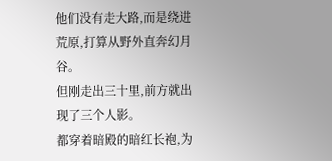他们没有走大路,而是绕进荒原,打算从野外直奔幻月谷。
但刚走出三十里,前方就出现了三个人影。
都穿着暗殿的暗红长袍,为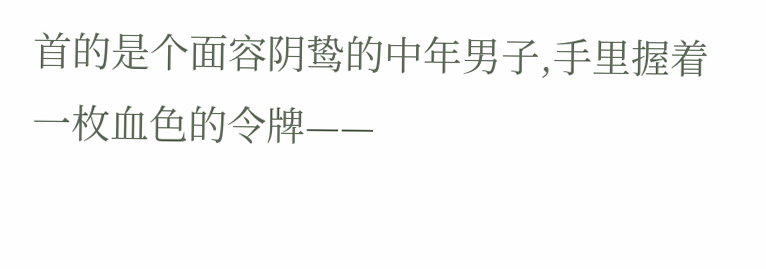首的是个面容阴鸷的中年男子,手里握着一枚血色的令牌——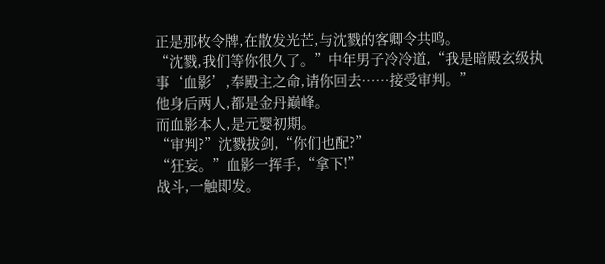正是那枚令牌,在散发光芒,与沈戮的客卿令共鸣。
“沈戮,我们等你很久了。”中年男子冷冷道,“我是暗殿玄级执事‘血影’,奉殿主之命,请你回去……接受审判。”
他身后两人,都是金丹巅峰。
而血影本人,是元婴初期。
“审判?”沈戮拔剑,“你们也配?”
“狂妄。”血影一挥手,“拿下!”
战斗,一触即发。